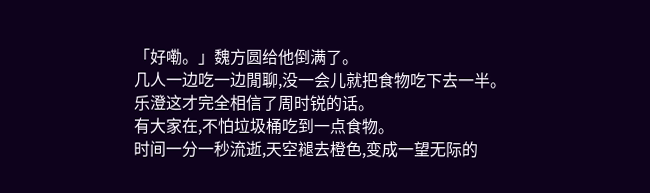「好嘞。」魏方圆给他倒满了。
几人一边吃一边閒聊,没一会儿就把食物吃下去一半。
乐澄这才完全相信了周时锐的话。
有大家在,不怕垃圾桶吃到一点食物。
时间一分一秒流逝,天空褪去橙色,变成一望无际的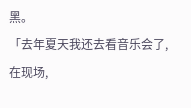黑。
「去年夏天我还去看音乐会了,在现场,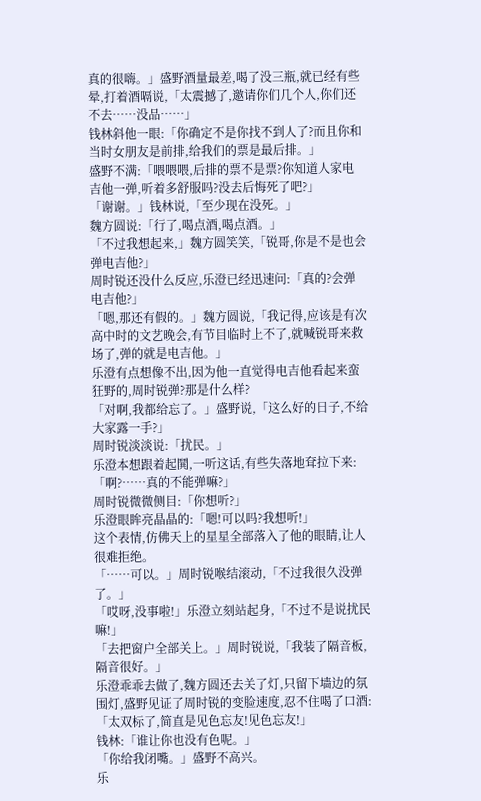真的很嗨。」盛野酒量最差,喝了没三瓶,就已经有些晕,打着酒嗝说,「太震撼了,邀请你们几个人,你们还不去……没品……」
钱林斜他一眼:「你确定不是你找不到人了?而且你和当时女朋友是前排,给我们的票是最后排。」
盛野不满:「喂喂喂,后排的票不是票?你知道人家电吉他一弹,听着多舒服吗?没去后悔死了吧?」
「谢谢。」钱林说,「至少现在没死。」
魏方圆说:「行了,喝点酒,喝点酒。」
「不过我想起来,」魏方圆笑笑,「锐哥,你是不是也会弹电吉他?」
周时锐还没什么反应,乐澄已经迅速问:「真的?会弹电吉他?」
「嗯,那还有假的。」魏方圆说,「我记得,应该是有次高中时的文艺晚会,有节目临时上不了,就喊锐哥来救场了,弹的就是电吉他。」
乐澄有点想像不出,因为他一直觉得电吉他看起来蛮狂野的,周时锐弹?那是什么样?
「对啊,我都给忘了。」盛野说,「这么好的日子,不给大家露一手?」
周时锐淡淡说:「扰民。」
乐澄本想跟着起鬨,一听这话,有些失落地耷拉下来:「啊?……真的不能弹嘛?」
周时锐微微侧目:「你想听?」
乐澄眼眸亮晶晶的:「嗯!可以吗?我想听!」
这个表情,仿佛天上的星星全部落入了他的眼睛,让人很难拒绝。
「……可以。」周时锐喉结滚动,「不过我很久没弹了。」
「哎呀,没事啦!」乐澄立刻站起身,「不过不是说扰民嘛!」
「去把窗户全部关上。」周时锐说,「我装了隔音板,隔音很好。」
乐澄乖乖去做了,魏方圆还去关了灯,只留下墙边的氛围灯,盛野见证了周时锐的变脸速度,忍不住喝了口酒:「太双标了,简直是见色忘友!见色忘友!」
钱林:「谁让你也没有色呢。」
「你给我闭嘴。」盛野不高兴。
乐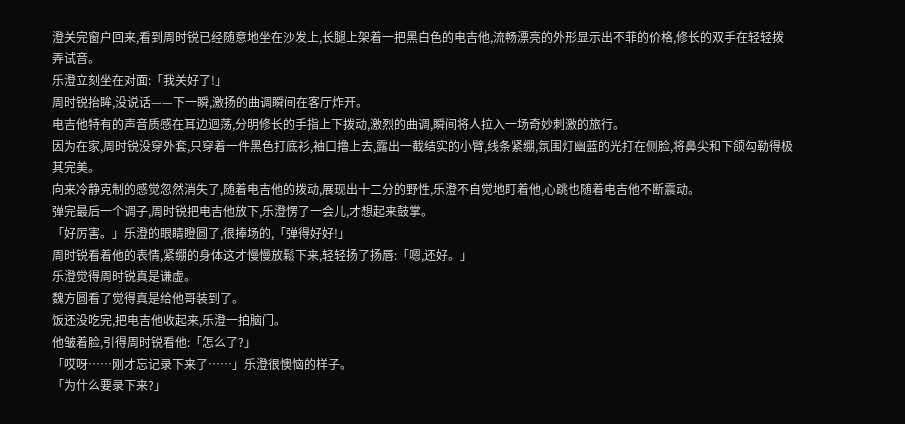澄关完窗户回来,看到周时锐已经随意地坐在沙发上,长腿上架着一把黑白色的电吉他,流畅漂亮的外形显示出不菲的价格,修长的双手在轻轻拨弄试音。
乐澄立刻坐在对面:「我关好了!」
周时锐抬眸,没说话——下一瞬,激扬的曲调瞬间在客厅炸开。
电吉他特有的声音质感在耳边迴荡,分明修长的手指上下拨动,激烈的曲调,瞬间将人拉入一场奇妙刺激的旅行。
因为在家,周时锐没穿外套,只穿着一件黑色打底衫,袖口撸上去,露出一截结实的小臂,线条紧绷,氛围灯幽蓝的光打在侧脸,将鼻尖和下颌勾勒得极其完美。
向来冷静克制的感觉忽然消失了,随着电吉他的拨动,展现出十二分的野性,乐澄不自觉地盯着他,心跳也随着电吉他不断震动。
弹完最后一个调子,周时锐把电吉他放下,乐澄愣了一会儿,才想起来鼓掌。
「好厉害。」乐澄的眼睛瞪圆了,很捧场的,「弹得好好!」
周时锐看着他的表情,紧绷的身体这才慢慢放鬆下来,轻轻扬了扬唇:「嗯,还好。」
乐澄觉得周时锐真是谦虚。
魏方圆看了觉得真是给他哥装到了。
饭还没吃完,把电吉他收起来,乐澄一拍脑门。
他皱着脸,引得周时锐看他:「怎么了?」
「哎呀……刚才忘记录下来了……」乐澄很懊恼的样子。
「为什么要录下来?」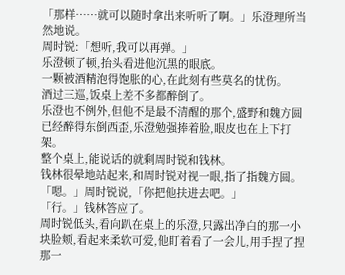「那样……就可以随时拿出来听听了啊。」乐澄理所当然地说。
周时锐:「想听,我可以再弹。」
乐澄顿了顿,抬头看进他沉黑的眼底。
一颗被酒精泡得饱胀的心,在此刻有些莫名的忧伤。
酒过三巡,饭桌上差不多都醉倒了。
乐澄也不例外,但他不是最不清醒的那个,盛野和魏方圆已经醉得东倒西歪,乐澄勉强捧着脸,眼皮也在上下打架。
整个桌上,能说话的就剩周时锐和钱林。
钱林很晕地站起来,和周时锐对视一眼,指了指魏方圆。
「嗯。」周时锐说,「你把他扶进去吧。」
「行。」钱林答应了。
周时锐低头,看向趴在桌上的乐澄,只露出净白的那一小块脸颊,看起来柔软可爱,他盯着看了一会儿,用手捏了捏那一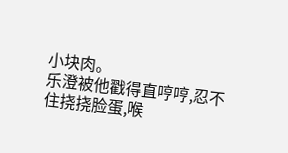小块肉。
乐澄被他戳得直哼哼,忍不住挠挠脸蛋,喉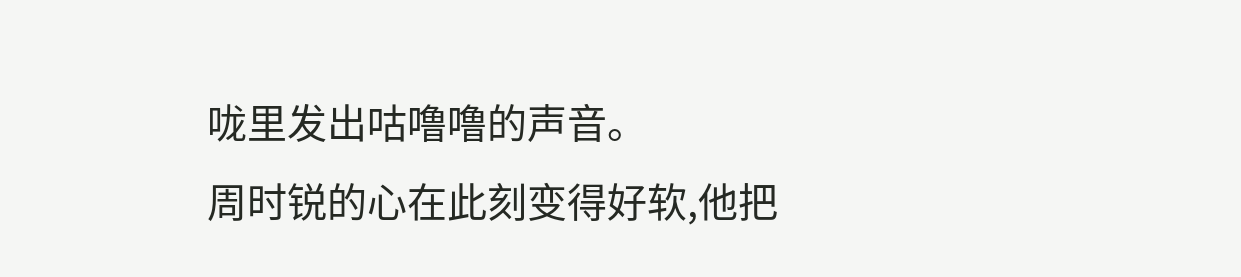咙里发出咕噜噜的声音。
周时锐的心在此刻变得好软,他把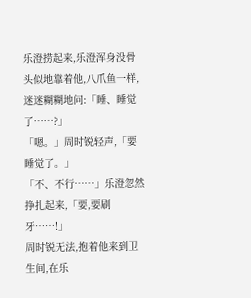乐澄捞起来,乐澄浑身没骨头似地靠着他,八爪鱼一样,迷迷糊糊地问:「睡、睡觉了……?」
「嗯。」周时锐轻声,「要睡觉了。」
「不、不行……」乐澄忽然挣扎起来,「要,要刷牙……!」
周时锐无法,抱着他来到卫生间,在乐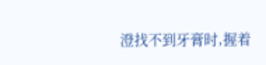澄找不到牙膏时,握着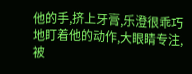他的手,挤上牙膏,乐澄很乖巧地盯着他的动作,大眼睛专注,被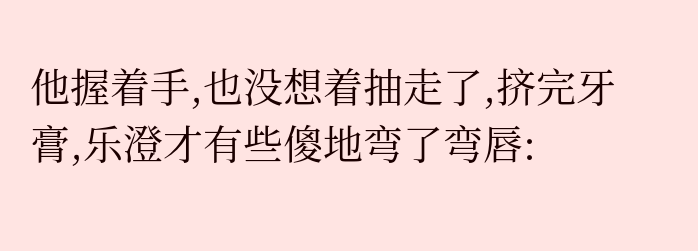他握着手,也没想着抽走了,挤完牙膏,乐澄才有些傻地弯了弯唇: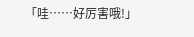「哇……好厉害哦!」